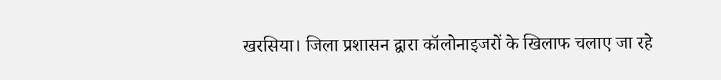खरसिया। जिला प्रशासन द्वारा कॉलोनाइजरों के खिलाफ चलाए जा रहे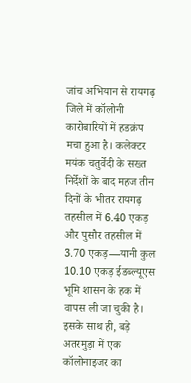जांच अभियान से रायगढ़ जिले में कॉलोनी कारोबारियों में हडक़ंप मचा हुआ है। कलेक्टर मयंक चतुर्वेदी के सख्त निर्देशों के बाद महज तीन दिनों के भीतर रायगढ़ तहसील में 6.40 एकड़ और पुसौर तहसील में 3.70 एकड़—यानी कुल 10.10 एकड़ ईडब्ल्यूएस भूमि शासन के हक में वापस ली जा चुकी है। इसके साथ ही, बड़े अतरमुड़ा में एक कॉलोनाइजर का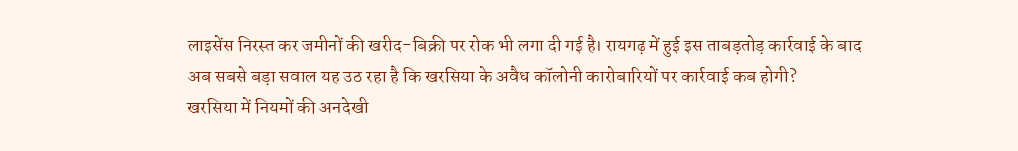लाइसेंस निरस्त कर जमीनों की खरीद-बिक्री पर रोक भी लगा दी गई है। रायगढ़ में हुई इस ताबड़तोड़ कार्रवाई के बाद अब सबसे बड़ा सवाल यह उठ रहा है कि खरसिया के अवैध कॉलोनी कारोबारियों पर कार्रवाई कब होगी?
खरसिया में नियमों की अनदेखी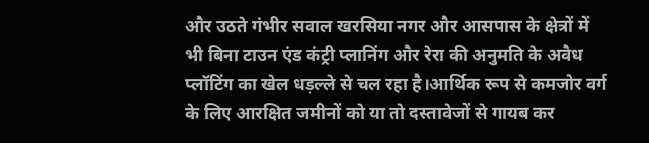और उठते गंभीर सवाल खरसिया नगर और आसपास के क्षेत्रों में भी बिना टाउन एंड कंट्री प्लानिंग और रेरा की अनुमति के अवैध प्लॉटिंग का खेल धड़ल्ले से चल रहा है।आर्थिक रूप से कमजोर वर्ग के लिए आरक्षित जमीनों को या तो दस्तावेजों से गायब कर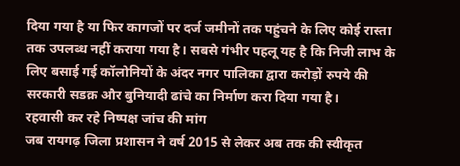दिया गया है या फिर कागजों पर दर्ज जमीनों तक पहुंचने के लिए कोई रास्ता तक उपलब्ध नहीं कराया गया है। सबसे गंभीर पहलू यह है कि निजी लाभ के लिए बसाई गई कॉलोनियों के अंदर नगर पालिका द्वारा करोड़ों रुपये की सरकारी सडक़ और बुनियादी ढांचे का निर्माण करा दिया गया है।
रहवासी कर रहे निष्पक्ष जांच की मांग
जब रायगढ़ जिला प्रशासन ने वर्ष 2015 से लेकर अब तक की स्वीकृत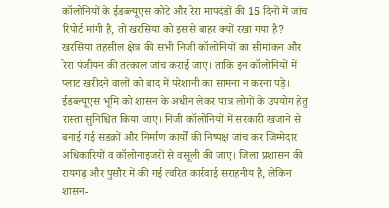कॉलोनियों के ईडब्ल्यूएस कोटे और रेरा मापदंडों की 15 दिनों में जांच रिपोर्ट मांगी है, तो खरसिया को इससे बाहर क्यों रखा गया है? खरसिया तहसील क्षेत्र की सभी निजी कॉलोनियों का सीमांकन और रेरा पंजीयन की तत्काल जांच कराई जाए। ताकि इन कॉलोनियों में प्लाट खरीदने वालों को बाद में परेशानी का सामना न करना पड़े। ईडब्ल्यूएस भूमि को शासन के अधीन लेकर पात्र लोगों के उपयोग हेतु रास्ता सुनिश्चित किया जाए। निजी कॉलोनियों में सरकारी खजाने से बनाई गई सडक़ों और निर्माण कार्यों की निष्पक्ष जांच कर जिम्मेदार अधिकारियों व कॉलोनाइजरों से वसूली की जाए। जिला प्रशासन की रायगढ़ और पुसौर में की गई त्वरित कार्रवाई सराहनीय है, लेकिन शासन-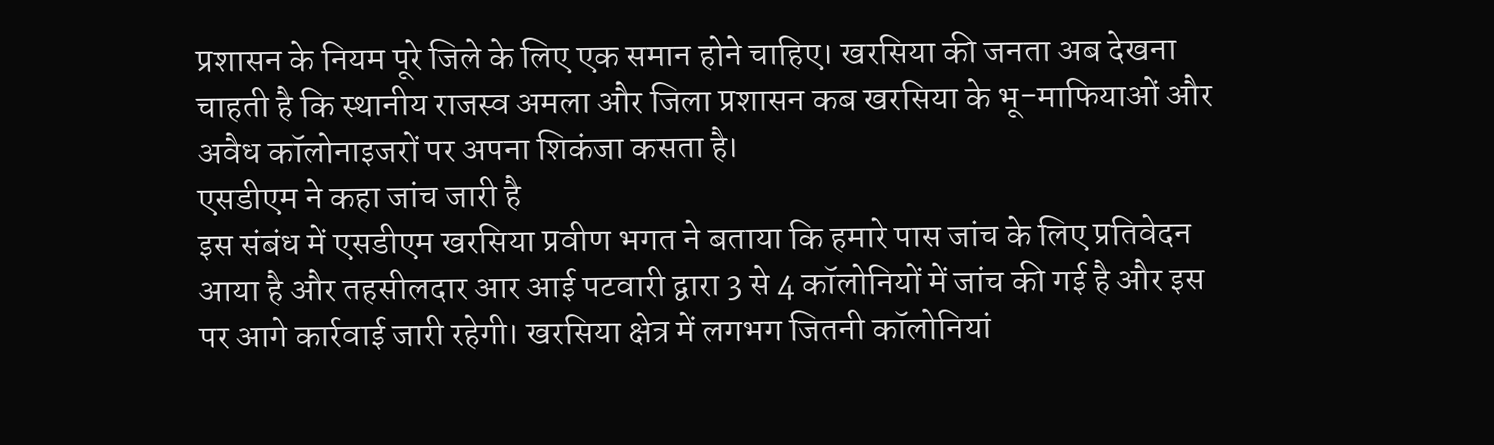प्रशासन के नियम पूरे जिले के लिए एक समान होने चाहिए। खरसिया की जनता अब देखना चाहती है कि स्थानीय राजस्व अमला और जिला प्रशासन कब खरसिया के भू-माफियाओं और अवैध कॉलोनाइजरों पर अपना शिकंजा कसता है।
एसडीएम ने कहा जांच जारी है
इस संबंध में एसडीएम खरसिया प्रवीण भगत ने बताया कि हमारे पास जांच के लिए प्रतिवेदन आया है और तहसीलदार आर आई पटवारी द्वारा 3 से 4 कॉलोनियों में जांच की गई है और इस पर आगे कार्रवाई जारी रहेगी। खरसिया क्षेत्र में लगभग जितनी कॉलोनियां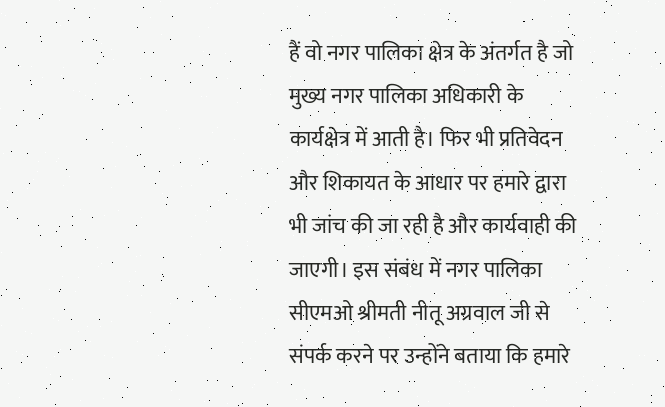हैं वो नगर पालिका क्षेत्र के अंतर्गत है जो मुख्य नगर पालिका अधिकारी के कार्यक्षेत्र में आती है। फिर भी प्रतिवेदन और शिकायत के आधार पर हमारे द्वारा भी जांच की जा रही है और कार्यवाही की जाएगी। इस संबंध में नगर पालिका सीएमओ श्रीमती नीतू अग्रवाल जी से संपर्क करने पर उन्होंने बताया कि हमारे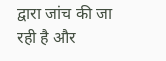द्वारा जांच की जा रही है और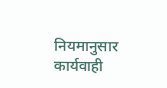नियमानुसार कार्यवाही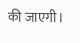की जाएगी।